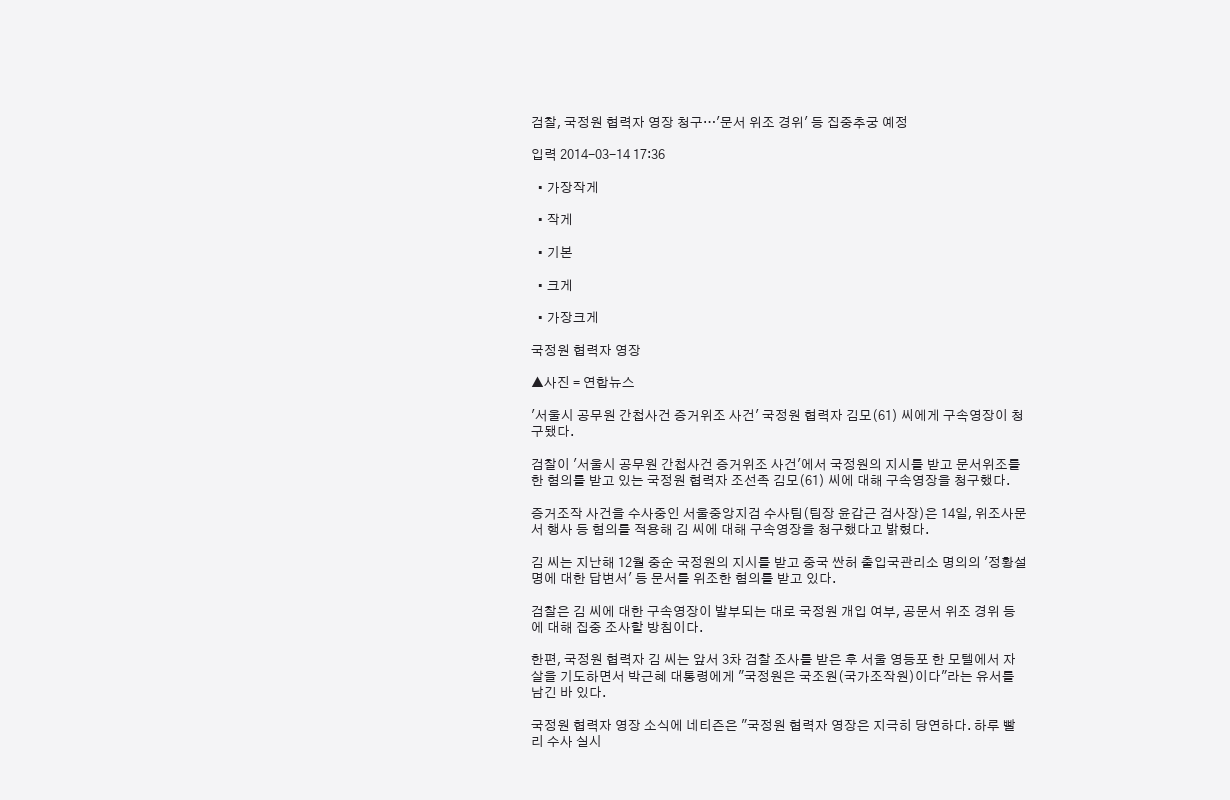검찰, 국정원 협력자 영장 청구…'문서 위조 경위' 등 집중추궁 예정

입력 2014-03-14 17:36

  • 가장작게

  • 작게

  • 기본

  • 크게

  • 가장크게

국정원 협력자 영장

▲사진 = 연합뉴스

'서울시 공무원 간첩사건 증거위조 사건' 국정원 협력자 김모(61) 씨에게 구속영장이 청구됐다.

검찰이 '서울시 공무원 간첩사건 증거위조 사건'에서 국정원의 지시를 받고 문서위조를 한 혐의를 받고 있는 국정원 협력자 조선족 김모(61) 씨에 대해 구속영장을 청구했다.

증거조작 사건을 수사중인 서울중앙지검 수사팀(팀장 윤갑근 검사장)은 14일, 위조사문서 행사 등 혐의를 적용해 김 씨에 대해 구속영장을 청구했다고 밝혔다.

김 씨는 지난해 12월 중순 국정원의 지시를 받고 중국 싼허 출입국관리소 명의의 '정황설명에 대한 답변서' 등 문서를 위조한 혐의를 받고 있다.

검찰은 김 씨에 대한 구속영장이 발부되는 대로 국정원 개입 여부, 공문서 위조 경위 등에 대해 집중 조사할 방침이다.

한편, 국정원 협력자 김 씨는 앞서 3차 검찰 조사를 받은 후 서울 영등포 한 모텔에서 자살을 기도하면서 박근혜 대통령에게 "국정원은 국조원(국가조작원)이다"라는 유서를 남긴 바 있다.

국정원 협력자 영장 소식에 네티즌은 "국정원 협력자 영장은 지극히 당연하다. 하루 빨리 수사 실시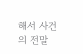해서 사건의 전말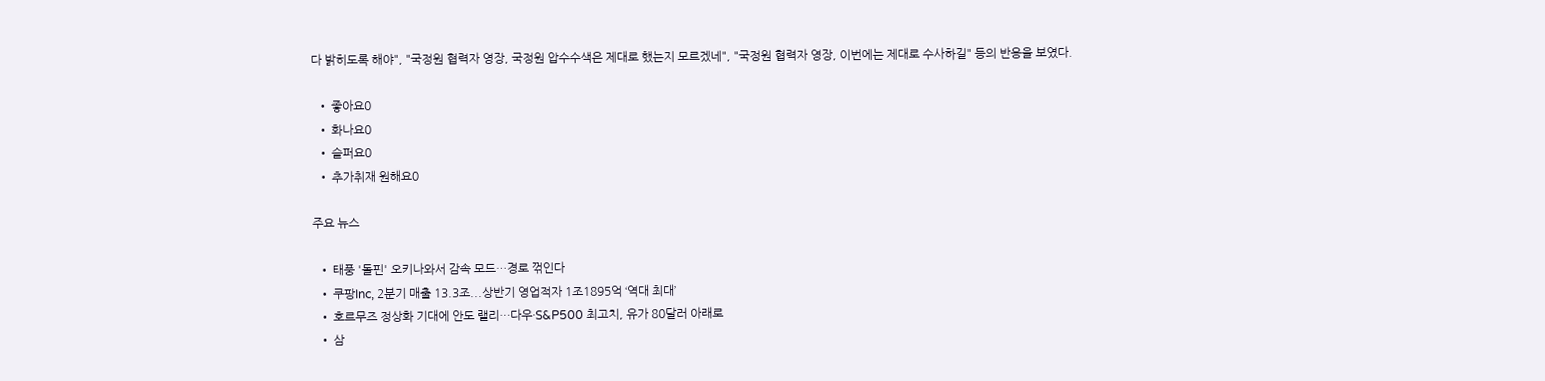다 밝히도록 해야", "국정원 협력자 영장, 국정원 압수수색은 제대로 했는지 모르겠네", "국정원 협력자 영장, 이번에는 제대로 수사하길" 등의 반응을 보였다.

  • 좋아요0
  • 화나요0
  • 슬퍼요0
  • 추가취재 원해요0

주요 뉴스

  • 태풍 '돌핀' 오키나와서 감속 모드…경로 꺾인다
  • 쿠팡Inc, 2분기 매출 13.3조...상반기 영업적자 1조1895억 ‘역대 최대’
  • 호르무즈 정상화 기대에 안도 랠리…다우·S&P500 최고치, 유가 80달러 아래로
  • 삼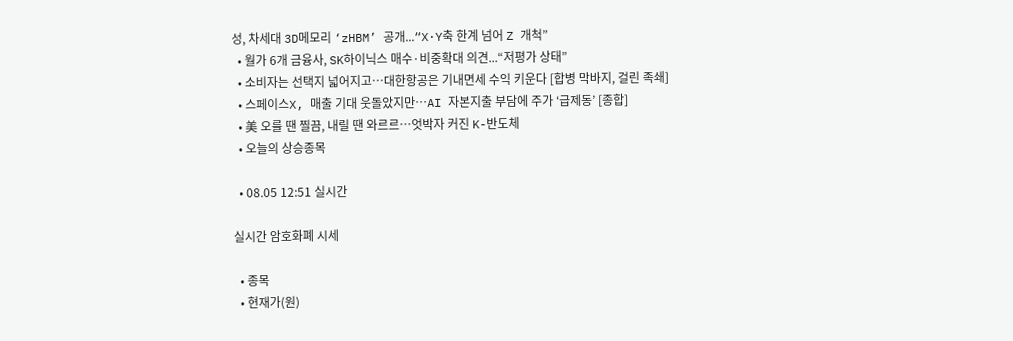성, 차세대 3D메모리 ‘zHBM’ 공개...“X·Y축 한계 넘어 Z 개척”
  • 월가 6개 금융사, SK하이닉스 매수·비중확대 의견...“저평가 상태”
  • 소비자는 선택지 넓어지고…대한항공은 기내면세 수익 키운다 [합병 막바지, 걸린 족쇄]
  • 스페이스X, 매출 기대 웃돌았지만…AI 자본지출 부담에 주가 ‘급제동’ [종합]
  • 美 오를 땐 찔끔, 내릴 땐 와르르…엇박자 커진 K-반도체
  • 오늘의 상승종목

  • 08.05 12:51 실시간

실시간 암호화폐 시세

  • 종목
  • 현재가(원)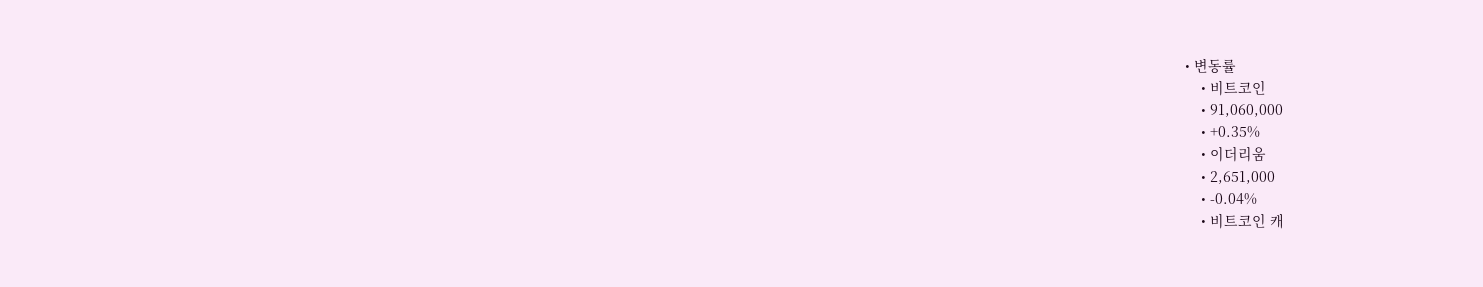• 변동률
    • 비트코인
    • 91,060,000
    • +0.35%
    • 이더리움
    • 2,651,000
    • -0.04%
    • 비트코인 캐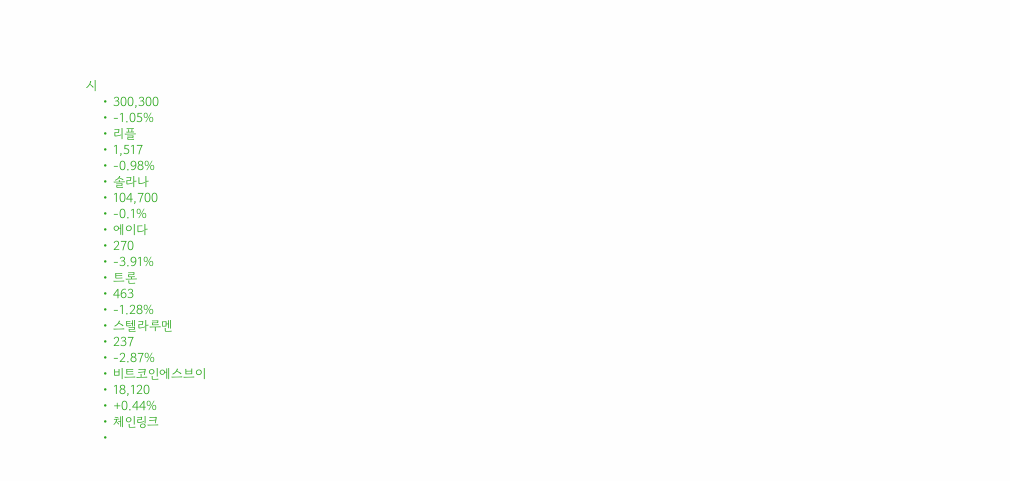시
    • 300,300
    • -1.05%
    • 리플
    • 1,517
    • -0.98%
    • 솔라나
    • 104,700
    • -0.1%
    • 에이다
    • 270
    • -3.91%
    • 트론
    • 463
    • -1.28%
    • 스텔라루멘
    • 237
    • -2.87%
    • 비트코인에스브이
    • 18,120
    • +0.44%
    • 체인링크
    •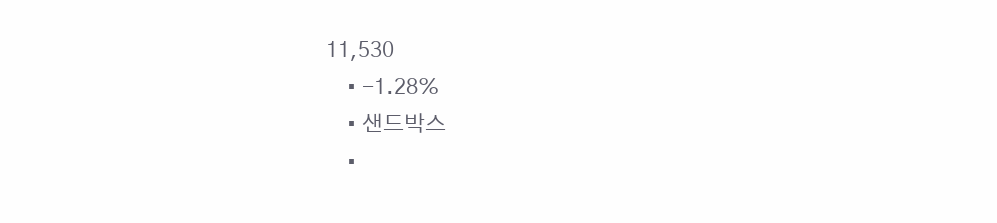11,530
    • -1.28%
    • 샌드박스
    •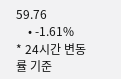59.76
    • -1.61%
* 24시간 변동률 기준